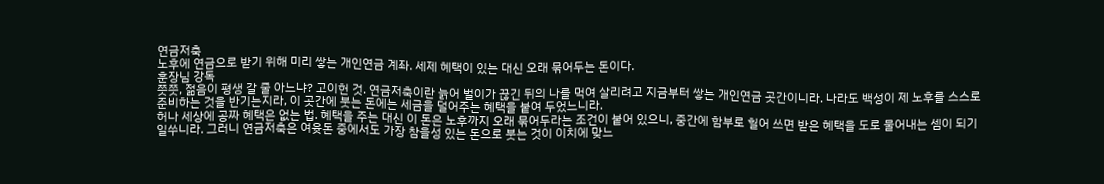연금저축
노후에 연금으로 받기 위해 미리 쌓는 개인연금 계좌. 세제 혜택이 있는 대신 오래 묶어두는 돈이다.
훈장님 강독
쯧쯧, 젊음이 평생 갈 줄 아느냐? 고이헌 것. 연금저축이란 늙어 벌이가 끊긴 뒤의 나를 먹여 살리려고 지금부터 쌓는 개인연금 곳간이니라. 나라도 백성이 제 노후를 스스로 준비하는 것을 반기는지라, 이 곳간에 붓는 돈에는 세금을 덜어주는 혜택을 붙여 두었느니라.
허나 세상에 공짜 혜택은 없는 법. 혜택을 주는 대신 이 돈은 노후까지 오래 묶어두라는 조건이 붙어 있으니, 중간에 함부로 헐어 쓰면 받은 혜택을 도로 물어내는 셈이 되기 일쑤니라. 그러니 연금저축은 여윳돈 중에서도 가장 참을성 있는 돈으로 붓는 것이 이치에 맞느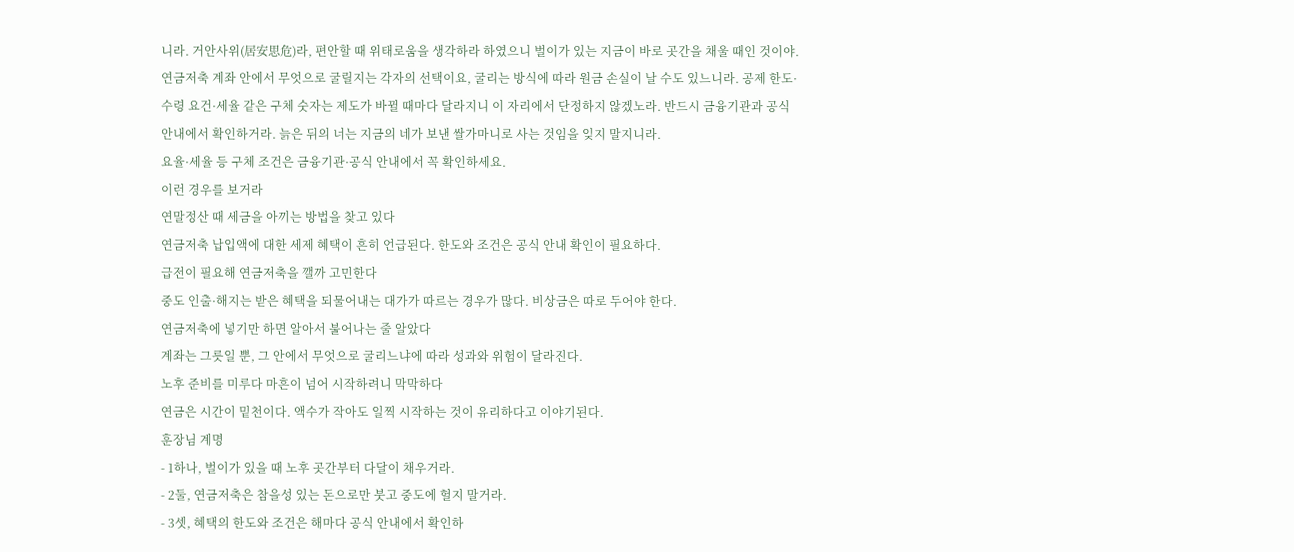니라. 거안사위(居安思危)라, 편안할 때 위태로움을 생각하라 하였으니 벌이가 있는 지금이 바로 곳간을 채울 때인 것이야.
연금저축 계좌 안에서 무엇으로 굴릴지는 각자의 선택이요, 굴리는 방식에 따라 원금 손실이 날 수도 있느니라. 공제 한도·수령 요건·세율 같은 구체 숫자는 제도가 바뀔 때마다 달라지니 이 자리에서 단정하지 않겠노라. 반드시 금융기관과 공식 안내에서 확인하거라. 늙은 뒤의 너는 지금의 네가 보낸 쌀가마니로 사는 것임을 잊지 말지니라.
요율·세율 등 구체 조건은 금융기관·공식 안내에서 꼭 확인하세요.
이런 경우를 보거라
연말정산 때 세금을 아끼는 방법을 찾고 있다
연금저축 납입액에 대한 세제 혜택이 흔히 언급된다. 한도와 조건은 공식 안내 확인이 필요하다.
급전이 필요해 연금저축을 깰까 고민한다
중도 인출·해지는 받은 혜택을 되물어내는 대가가 따르는 경우가 많다. 비상금은 따로 두어야 한다.
연금저축에 넣기만 하면 알아서 불어나는 줄 알았다
계좌는 그릇일 뿐, 그 안에서 무엇으로 굴리느냐에 따라 성과와 위험이 달라진다.
노후 준비를 미루다 마흔이 넘어 시작하려니 막막하다
연금은 시간이 밑천이다. 액수가 작아도 일찍 시작하는 것이 유리하다고 이야기된다.
훈장님 계명
- 1하나, 벌이가 있을 때 노후 곳간부터 다달이 채우거라.
- 2둘, 연금저축은 참을성 있는 돈으로만 붓고 중도에 헐지 말거라.
- 3셋, 혜택의 한도와 조건은 해마다 공식 안내에서 확인하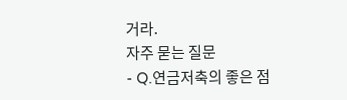거라.
자주 묻는 질문
- Q.연금저축의 좋은 점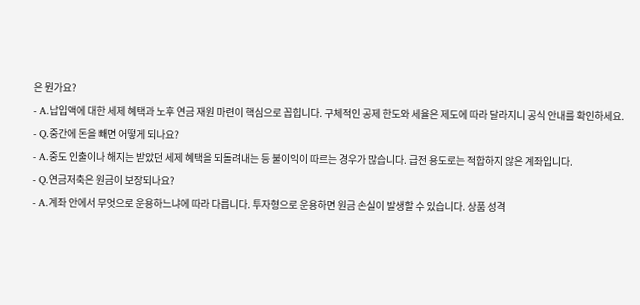은 뭔가요?
- A.납입액에 대한 세제 혜택과 노후 연금 재원 마련이 핵심으로 꼽힙니다. 구체적인 공제 한도와 세율은 제도에 따라 달라지니 공식 안내를 확인하세요.
- Q.중간에 돈을 빼면 어떻게 되나요?
- A.중도 인출이나 해지는 받았던 세제 혜택을 되돌려내는 등 불이익이 따르는 경우가 많습니다. 급전 용도로는 적합하지 않은 계좌입니다.
- Q.연금저축은 원금이 보장되나요?
- A.계좌 안에서 무엇으로 운용하느냐에 따라 다릅니다. 투자형으로 운용하면 원금 손실이 발생할 수 있습니다. 상품 성격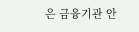은 금융기관 안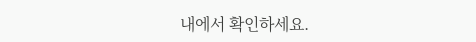내에서 확인하세요.